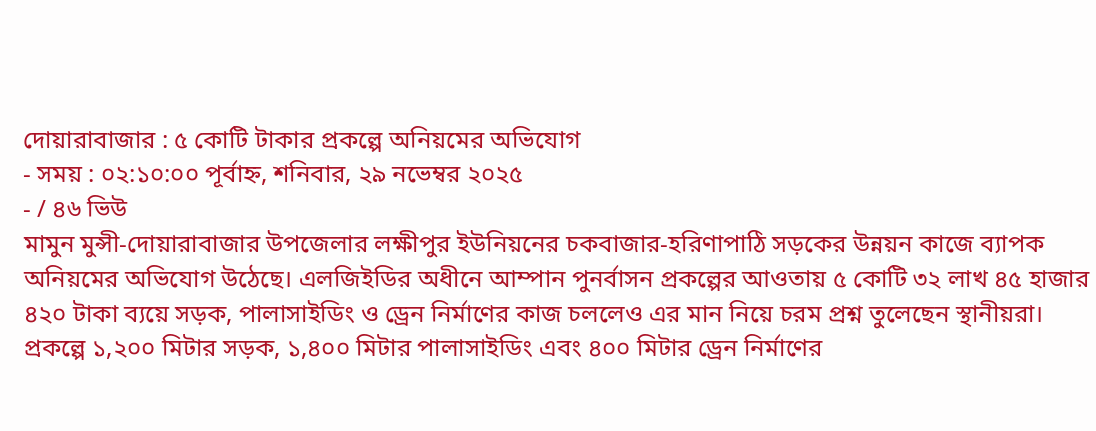দোয়ারাবাজার : ৫ কোটি টাকার প্রকল্পে অনিয়মের অভিযোগ
- সময় : ০২:১০:০০ পূর্বাহ্ন, শনিবার, ২৯ নভেম্বর ২০২৫
- / ৪৬ ভিউ
মামুন মুন্সী-দোয়ারাবাজার উপজেলার লক্ষীপুর ইউনিয়নের চকবাজার-হরিণাপাঠি সড়কের উন্নয়ন কাজে ব্যাপক অনিয়মের অভিযোগ উঠেছে। এলজিইডির অধীনে আম্পান পুনর্বাসন প্রকল্পের আওতায় ৫ কোটি ৩২ লাখ ৪৫ হাজার ৪২০ টাকা ব্যয়ে সড়ক, পালাসাইডিং ও ড্রেন নির্মাণের কাজ চললেও এর মান নিয়ে চরম প্রশ্ন তুলেছেন স্থানীয়রা।
প্রকল্পে ১,২০০ মিটার সড়ক, ১,৪০০ মিটার পালাসাইডিং এবং ৪০০ মিটার ড্রেন নির্মাণের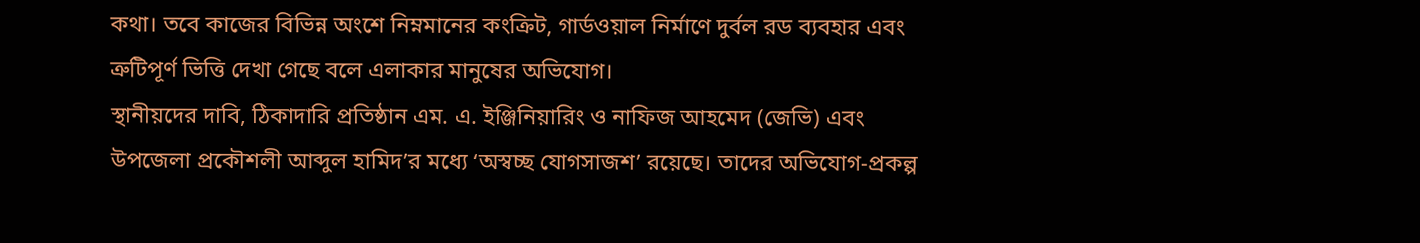কথা। তবে কাজের বিভিন্ন অংশে নিম্নমানের কংক্রিট, গার্ডওয়াল নির্মাণে দুর্বল রড ব্যবহার এবং ত্রুটিপূর্ণ ভিত্তি দেখা গেছে বলে এলাকার মানুষের অভিযোগ।
স্থানীয়দের দাবি, ঠিকাদারি প্রতিষ্ঠান এম. এ. ইঞ্জিনিয়ারিং ও নাফিজ আহমেদ (জেভি) এবং উপজেলা প্রকৌশলী আব্দুল হামিদ’র মধ্যে ‘অস্বচ্ছ যোগসাজশ’ রয়েছে। তাদের অভিযোগ-প্রকল্প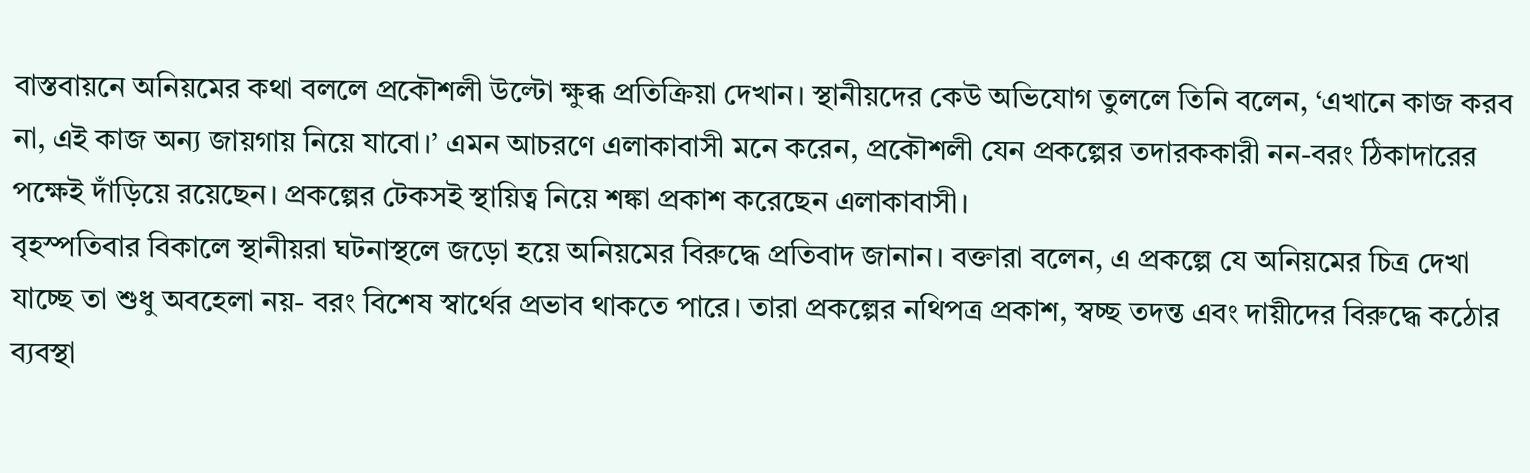বাস্তবায়নে অনিয়মের কথা বললে প্রকৌশলী উল্টো ক্ষুব্ধ প্রতিক্রিয়া দেখান। স্থানীয়দের কেউ অভিযোগ তুললে তিনি বলেন, ‘এখানে কাজ করব না, এই কাজ অন্য জায়গায় নিয়ে যাবো।’ এমন আচরণে এলাকাবাসী মনে করেন, প্রকৌশলী যেন প্রকল্পের তদারককারী নন-বরং ঠিকাদারের পক্ষেই দাঁড়িয়ে রয়েছেন। প্রকল্পের টেকসই স্থায়িত্ব নিয়ে শঙ্কা প্রকাশ করেছেন এলাকাবাসী।
বৃহস্পতিবার বিকালে স্থানীয়রা ঘটনাস্থলে জড়ো হয়ে অনিয়মের বিরুদ্ধে প্রতিবাদ জানান। বক্তারা বলেন, এ প্রকল্পে যে অনিয়মের চিত্র দেখা যাচ্ছে তা শুধু অবহেলা নয়- বরং বিশেষ স্বার্থের প্রভাব থাকতে পারে। তারা প্রকল্পের নথিপত্র প্রকাশ, স্বচ্ছ তদন্ত এবং দায়ীদের বিরুদ্ধে কঠোর ব্যবস্থা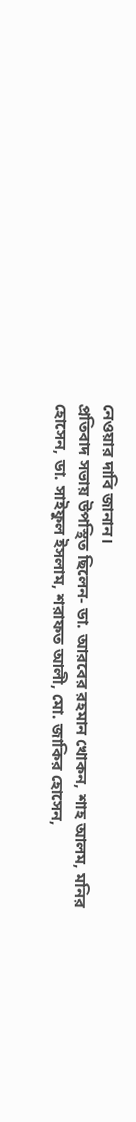নেওয়ার দাবি জানান।
প্রতিবাদ সভায় উপস্থিত ছিলেন- ডা. আরবের রহমান খোকন, শাহ আলম, মনির হোসেন, ডা. সাইফুল ইসলাম, শরাফত আলী, মো. জাকির হোসেন,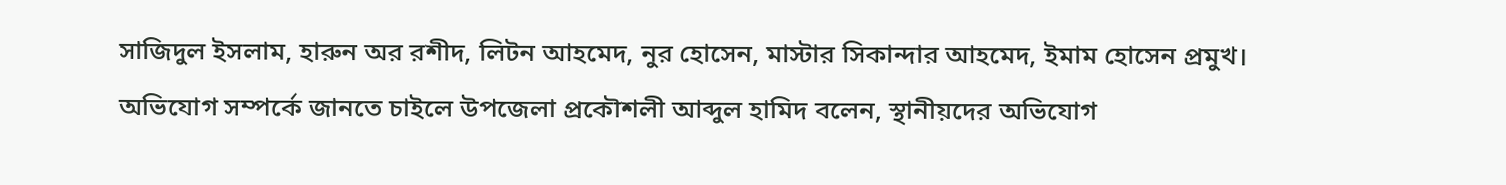সাজিদুল ইসলাম, হারুন অর রশীদ, লিটন আহমেদ, নুর হোসেন, মাস্টার সিকান্দার আহমেদ, ইমাম হোসেন প্রমুখ।
অভিযোগ সম্পর্কে জানতে চাইলে উপজেলা প্রকৌশলী আব্দুল হামিদ বলেন, স্থানীয়দের অভিযোগ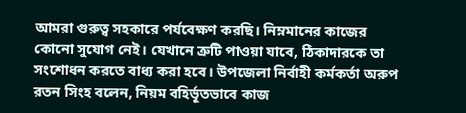আমরা গুরুত্ব সহকারে পর্যবেক্ষণ করছি। নিম্নমানের কাজের কোনো সুযোগ নেই। যেখানে ত্রুটি পাওয়া যাবে, ঠিকাদারকে তা সংশোধন করতে বাধ্য করা হবে। উপজেলা নির্বাহী কর্মকর্তা অরুপ রতন সিংহ বলেন, নিয়ম বহির্ভূতভাবে কাজ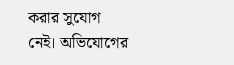করার সুযোগ নেই। অভিযোগের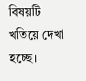বিষয়টি খতিয়ে দেখা হচ্ছে।